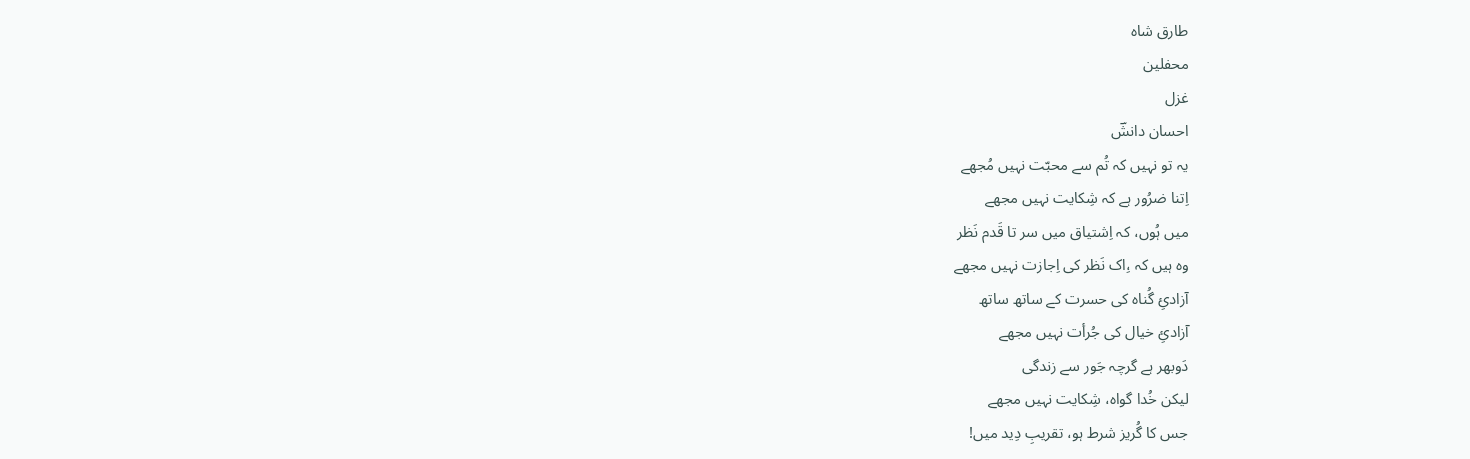طارق شاہ
محفلین
غزل
احسان دانشؔ
یہ تو نہیں کہ تُم سے محبّت نہیں مُجھے
اِتنا ضرُور ہے کہ شِکایت نہیں مجھے
میں ہُوں، کہ اِشتیاق میں سر تا قَدم نَظر
وہ ہیں کہ ،ِاک نَظر کی اِجازت نہیں مجھے
آزادئِ گُناہ کی حسرت کے ساتھ ساتھ
آزادئِ خیال کی جُرأت نہیں مجھے
دَوبھر ہے گرچہ جَور سے زندگی
لیکن خُدا گواہ، شِکایت نہیں مجھے
جس کا گُریز شرط ہو، تقریبِ دِید میں!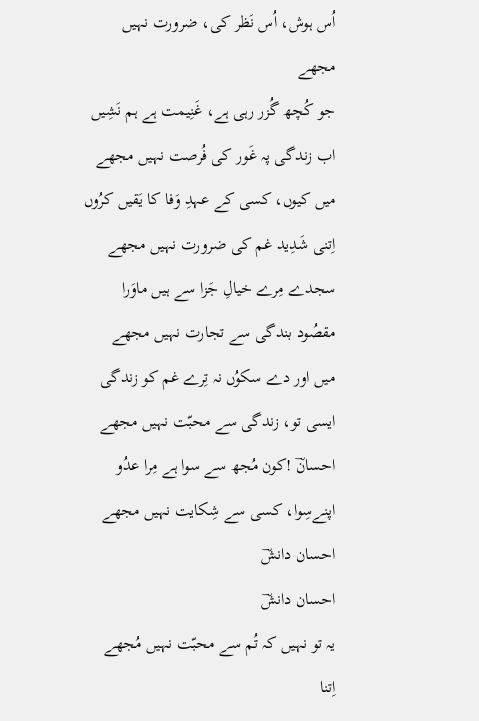اُس ہوش، اُس نَظر کی، ضرورت نہیں مجھے
جو کُچھ گُزر رہی ہے، غَنِیمت ہے ہم نَشِیں
اب زندگی پہ غَور کی فُرصت نہیں مجھے
میں کیوں، کسی کے عہدِ وَفا کا یَقیں کرُوں
اِتنی شَدِید غم کی ضرورت نہیں مجھے
سجدے مِرے خیالِ جَزا سے ہیں ماوَرا
مقصُود بندگی سے تجارت نہیں مجھے
میں اور دے سکوُں نہ تِرے غم کو زندگی
ایسی تو، زندگی سے محبّت نہیں مجھے
احسانؔ !کون مُجھ سے سوا ہے مِرا عدُو
اپنےسِوا، کسی سے شِکایت نہیں مجھے
احسان دانشؔ
احسان دانشؔ
یہ تو نہیں کہ تُم سے محبّت نہیں مُجھے
اِتنا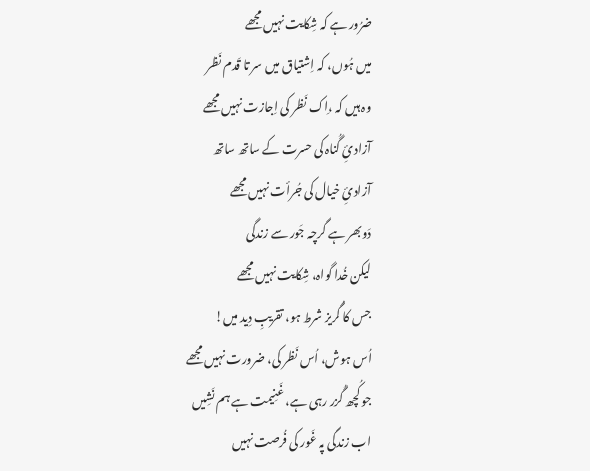ضرُور ہے کہ شِکایت نہیں مجھے
میں ہُوں، کہ اِشتیاق میں سر تا قَدم نَظر
وہ ہیں کہ ،ِاک نَظر کی اِجازت نہیں مجھے
آزادئِ گُناہ کی حسرت کے ساتھ ساتھ
آزادئِ خیال کی جُرأت نہیں مجھے
دَوبھر ہے گرچہ جَور سے زندگی
لیکن خُدا گواہ، شِکایت نہیں مجھے
جس کا گُریز شرط ہو، تقریبِ دِید میں!
اُس ہوش، اُس نَظر کی، ضرورت نہیں مجھے
جو کُچھ گُزر رہی ہے، غَنِیمت ہے ہم نَشِیں
اب زندگی پہ غَور کی فُرصت نہیں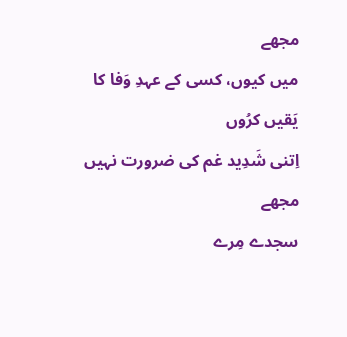مجھے
میں کیوں، کسی کے عہدِ وَفا کا یَقیں کرُوں
اِتنی شَدِید غم کی ضرورت نہیں مجھے
سجدے مِرے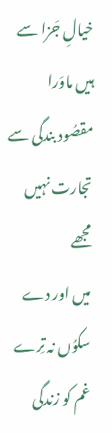خیالِ جَزا سے ہیں ماوَرا
مقصُود بندگی سے تجارت نہیں مجھے
میں اور دے سکوُں نہ تِرے غم کو زندگی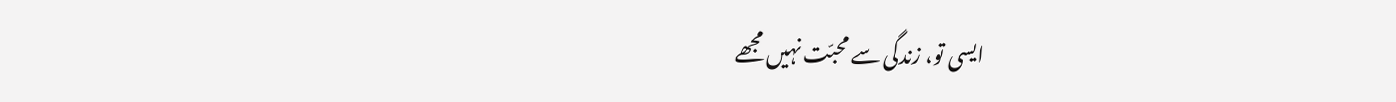ایسی تو، زندگی سے محبّت نہیں مجھے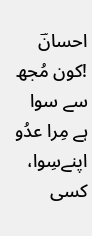احسانؔ !کون مُجھ سے سوا ہے مِرا عدُو
اپنےسِوا، کسی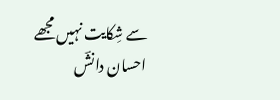سے شِکایت نہیں مجھے
احسان دانشؔ